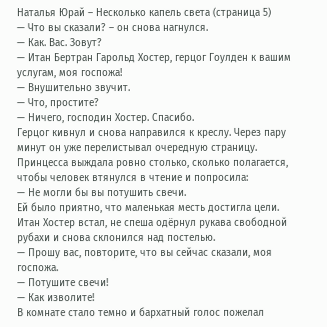Наталья Юрай – Несколько капель света (страница 5)
— Что вы сказали? – он снова нагнулся.
— Как. Вас. Зовут?
— Итан Бертран Гарольд Хостер, герцог Гоулден к вашим услугам, моя госпожа!
— Внушительно звучит.
— Что, простите?
— Ничего, господин Хостер. Спасибо.
Герцог кивнул и снова направился к креслу. Через пару минут он уже перелистывал очередную страницу. Принцесса выждала ровно столько, сколько полагается, чтобы человек втянулся в чтение и попросила:
— Не могли бы вы потушить свечи.
Ей было приятно, что маленькая месть достигла цели. Итан Хостер встал, не спеша одёрнул рукава свободной рубахи и снова склонился над постелью.
— Прошу вас, повторите, что вы сейчас сказали, моя госпожа.
— Потушите свечи!
— Как изволите!
В комнате стало темно и бархатный голос пожелал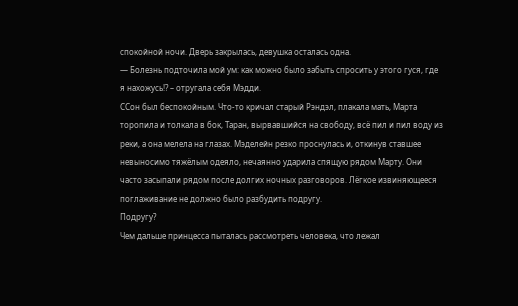спокойной ночи. Дверь закрылась, девушка осталась одна.
— Болезнь подточила мой ум: как можно было забыть спросить у этого гуся, где я нахожусь!? – отругала себя Мэдди.
ССон был беспокойным. Что-то кричал старый Рэндэл, плакала мать, Марта торопила и толкала в бок, Таран, вырвавшийся на свободу, всё пил и пил воду из реки, а она мелела на глазах. Мэделейн резко проснулась и, откинув ставшее невыносимо тяжёлым одеяло, нечаянно ударила спящую рядом Марту. Они часто засыпали рядом после долгих ночных разговоров. Лёгкое извиняющееся поглаживание не должно было разбудить подругу.
Подругу?
Чем дальше принцесса пыталась рассмотреть человека, что лежал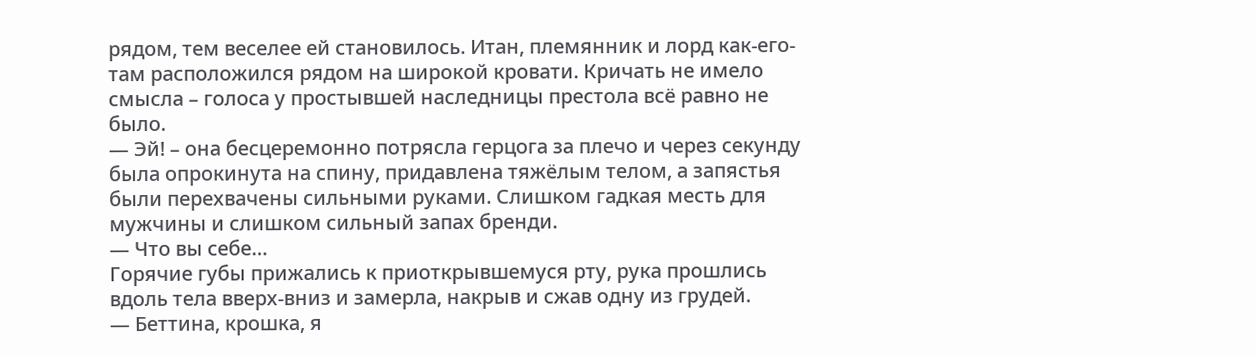рядом, тем веселее ей становилось. Итан, племянник и лорд как-его-там расположился рядом на широкой кровати. Кричать не имело смысла – голоса у простывшей наследницы престола всё равно не было.
— Эй! – она бесцеремонно потрясла герцога за плечо и через секунду была опрокинута на спину, придавлена тяжёлым телом, а запястья были перехвачены сильными руками. Слишком гадкая месть для мужчины и слишком сильный запах бренди.
— Что вы себе…
Горячие губы прижались к приоткрывшемуся рту, рука прошлись вдоль тела вверх-вниз и замерла, накрыв и сжав одну из грудей.
— Беттина, крошка, я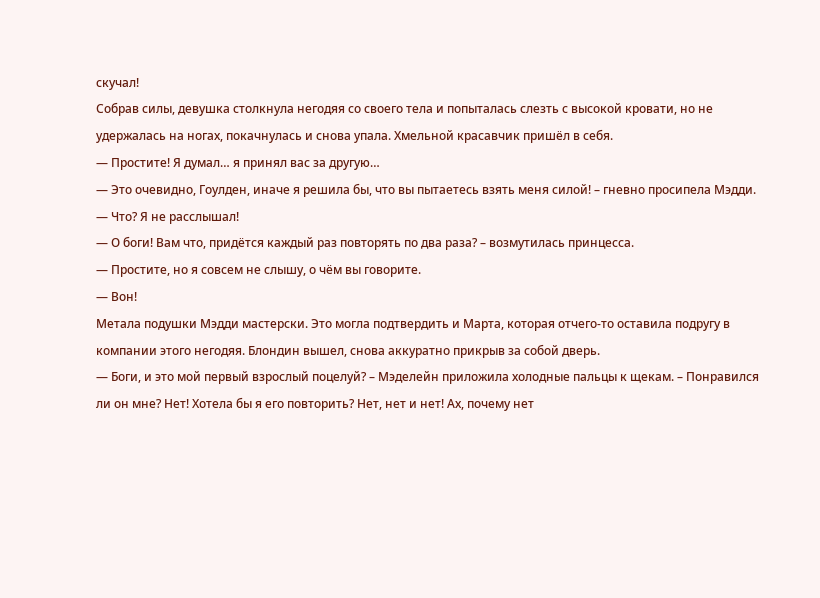скучал!
Собрав силы, девушка столкнула негодяя со своего тела и попыталась слезть с высокой кровати, но не удержалась на ногах, покачнулась и снова упала. Хмельной красавчик пришёл в себя.
— Простите! Я думал… я принял вас за другую…
— Это очевидно, Гоулден, иначе я решила бы, что вы пытаетесь взять меня силой! – гневно просипела Мэдди.
— Что? Я не расслышал!
— О боги! Вам что, придётся каждый раз повторять по два раза? – возмутилась принцесса.
— Простите, но я совсем не слышу, о чём вы говорите.
— Вон!
Метала подушки Мэдди мастерски. Это могла подтвердить и Марта, которая отчего-то оставила подругу в компании этого негодяя. Блондин вышел, снова аккуратно прикрыв за собой дверь.
— Боги, и это мой первый взрослый поцелуй? – Мэделейн приложила холодные пальцы к щекам. – Понравился ли он мне? Нет! Хотела бы я его повторить? Нет, нет и нет! Ах, почему нет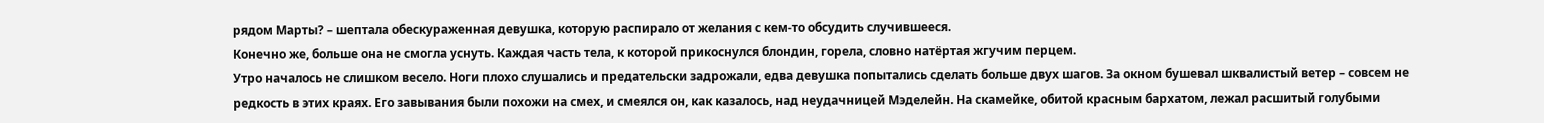рядом Марты? – шептала обескураженная девушка, которую распирало от желания с кем-то обсудить случившееся.
Конечно же, больше она не смогла уснуть. Каждая часть тела, к которой прикоснулся блондин, горела, словно натёртая жгучим перцем.
Утро началось не слишком весело. Ноги плохо слушались и предательски задрожали, едва девушка попытались сделать больше двух шагов. За окном бушевал шквалистый ветер – совсем не редкость в этих краях. Его завывания были похожи на смех, и смеялся он, как казалось, над неудачницей Мэделейн. На скамейке, обитой красным бархатом, лежал расшитый голубыми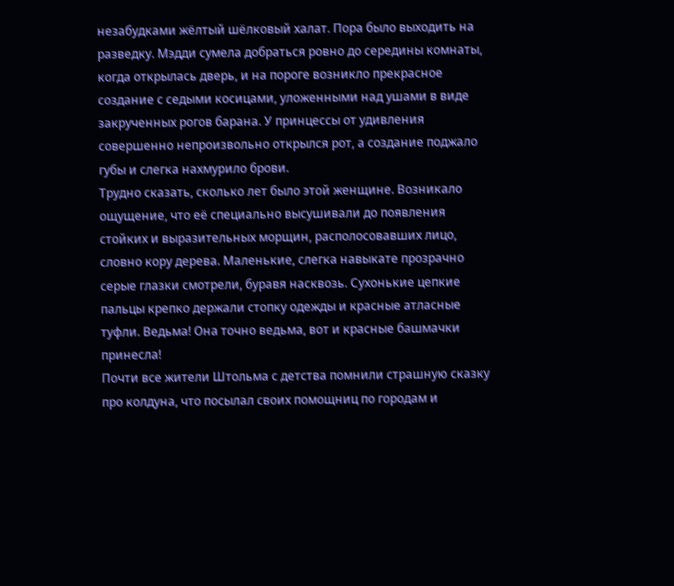незабудками жёлтый шёлковый халат. Пора было выходить на разведку. Мэдди сумела добраться ровно до середины комнаты, когда открылась дверь, и на пороге возникло прекрасное создание с седыми косицами, уложенными над ушами в виде закрученных рогов барана. У принцессы от удивления совершенно непроизвольно открылся рот, а создание поджало губы и слегка нахмурило брови.
Трудно сказать, сколько лет было этой женщине. Возникало ощущение, что её специально высушивали до появления стойких и выразительных морщин, располосовавших лицо, словно кору дерева. Маленькие, слегка навыкате прозрачно серые глазки смотрели, буравя насквозь. Сухонькие цепкие пальцы крепко держали стопку одежды и красные атласные туфли. Ведьма! Она точно ведьма, вот и красные башмачки принесла!
Почти все жители Штольма с детства помнили страшную сказку про колдуна, что посылал своих помощниц по городам и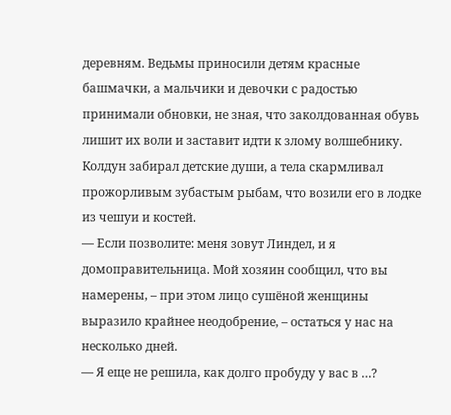деревням. Ведьмы приносили детям красные башмачки, а мальчики и девочки с радостью принимали обновки, не зная, что заколдованная обувь лишит их воли и заставит идти к злому волшебнику. Колдун забирал детские души, а тела скармливал прожорливым зубастым рыбам, что возили его в лодке из чешуи и костей.
— Если позволите: меня зовут Линдел, и я домоправительница. Мой хозяин сообщил, что вы намерены, – при этом лицо сушёной женщины выразило крайнее неодобрение, – остаться у нас на несколько дней.
— Я еще не решила, как долго пробуду у вас в …?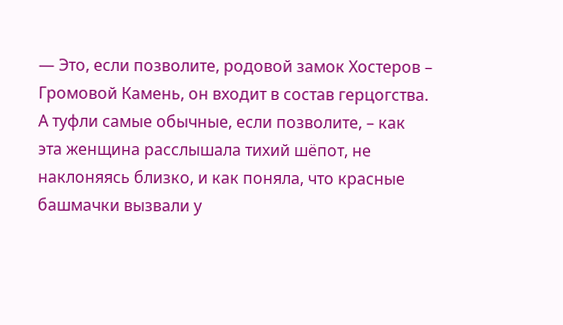— Это, если позволите, родовой замок Хостеров – Громовой Камень, он входит в состав герцогства. А туфли самые обычные, если позволите, – как эта женщина расслышала тихий шёпот, не наклоняясь близко, и как поняла, что красные башмачки вызвали у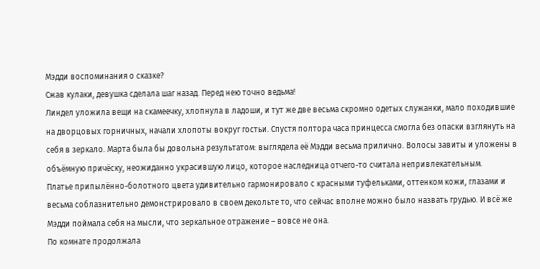Мэдди воспоминания о сказке?
Сжав кулаки, девушка сделала шаг назад. Перед нею точно ведьма!
Линдел уложила вещи на скамеечку, хлопнула в ладоши, и тут же две весьма скромно одетых служанки, мало походившие на дворцовых горничных, начали хлопоты вокруг гостьи. Спустя полтора часа принцесса смогла без опаски взглянуть на себя в зеркало. Марта была бы довольна результатом: выглядела её Мэдди весьма прилично. Волосы завиты и уложены в объёмную причёску, неожиданно украсившую лицо, которое наследница отчего-то считала непривлекательным.
Платье припылённо-болотного цвета удивительно гармонировало с красными туфельками, оттенком кожи, глазами и весьма соблазнительно демонстрировало в своем декольте то, что сейчас вполне можно было назвать грудью. И всё же Мэдди поймала себя на мысли, что зеркальное отражение – вовсе не она.
По комнате продолжала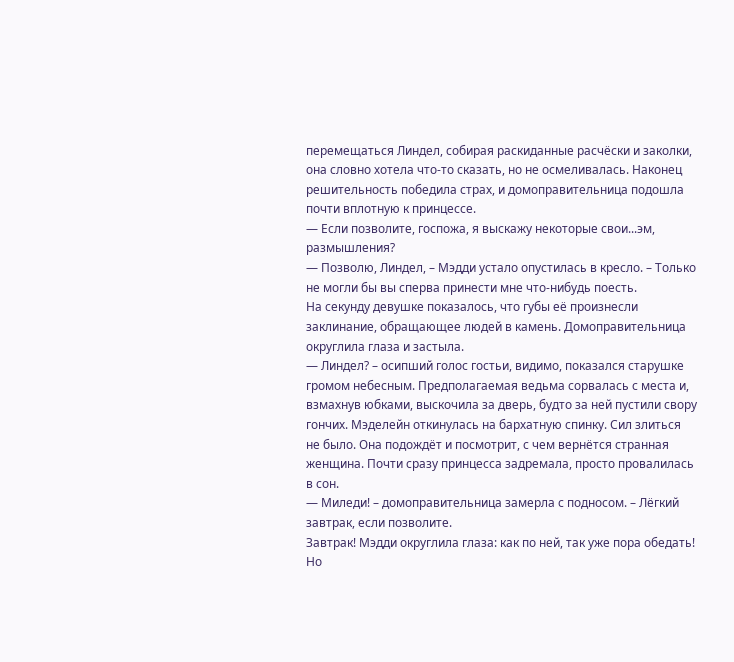перемещаться Линдел, собирая раскиданные расчёски и заколки, она словно хотела что-то сказать, но не осмеливалась. Наконец решительность победила страх, и домоправительница подошла почти вплотную к принцессе.
— Если позволите, госпожа, я выскажу некоторые свои...эм, размышления?
— Позволю, Линдел, – Мэдди устало опустилась в кресло. – Только не могли бы вы сперва принести мне что-нибудь поесть.
На секунду девушке показалось, что губы её произнесли заклинание, обращающее людей в камень. Домоправительница округлила глаза и застыла.
— Линдел? – осипший голос гостьи, видимо, показался старушке громом небесным. Предполагаемая ведьма сорвалась с места и, взмахнув юбками, выскочила за дверь, будто за ней пустили свору гончих. Мэделейн откинулась на бархатную спинку. Сил злиться не было. Она подождёт и посмотрит, с чем вернётся странная женщина. Почти сразу принцесса задремала, просто провалилась в сон.
— Миледи! – домоправительница замерла с подносом. – Лёгкий завтрак, если позволите.
Завтрак! Мэдди округлила глаза: как по ней, так уже пора обедать! Но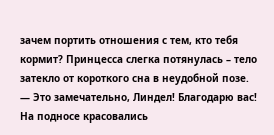зачем портить отношения с тем, кто тебя кормит? Принцесса слегка потянулась – тело затекло от короткого сна в неудобной позе.
— Это замечательно, Линдел! Благодарю вас!
На подносе красовались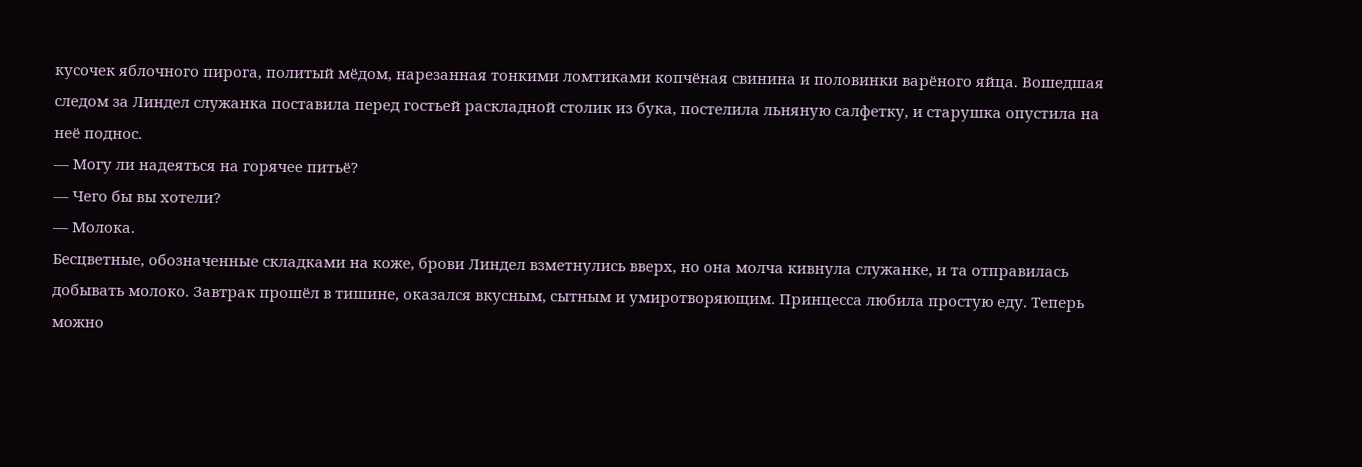кусочек яблочного пирога, политый мёдом, нарезанная тонкими ломтиками копчёная свинина и половинки варёного яйца. Вошедшая следом за Линдел служанка поставила перед гостьей раскладной столик из бука, постелила льняную салфетку, и старушка опустила на неё поднос.
— Могу ли надеяться на горячее питьё?
— Чего бы вы хотели?
— Молока.
Бесцветные, обозначенные складками на коже, брови Линдел взметнулись вверх, но она молча кивнула служанке, и та отправилась добывать молоко. Завтрак прошёл в тишине, оказался вкусным, сытным и умиротворяющим. Принцесса любила простую еду. Теперь можно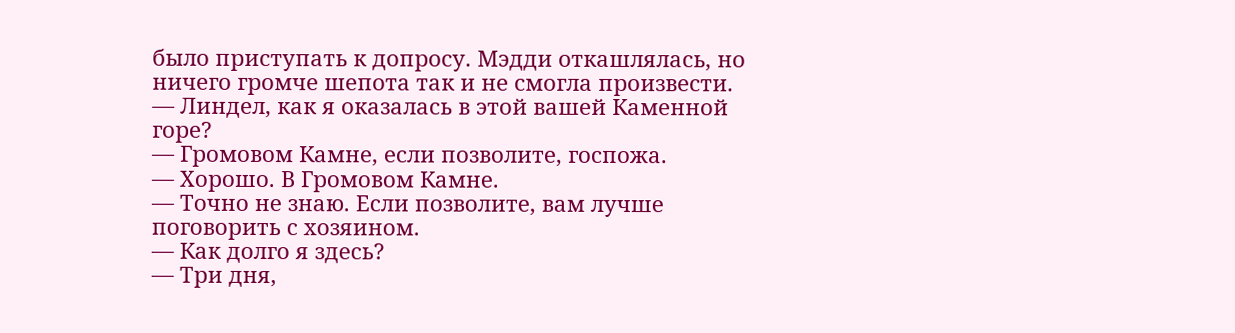было приступать к допросу. Мэдди откашлялась, но ничего громче шепота так и не смогла произвести.
— Линдел, как я оказалась в этой вашей Каменной горе?
— Громовом Камне, если позволите, госпожа.
— Хорошо. В Громовом Камне.
— Точно не знаю. Если позволите, вам лучше поговорить с хозяином.
— Как долго я здесь?
— Три дня,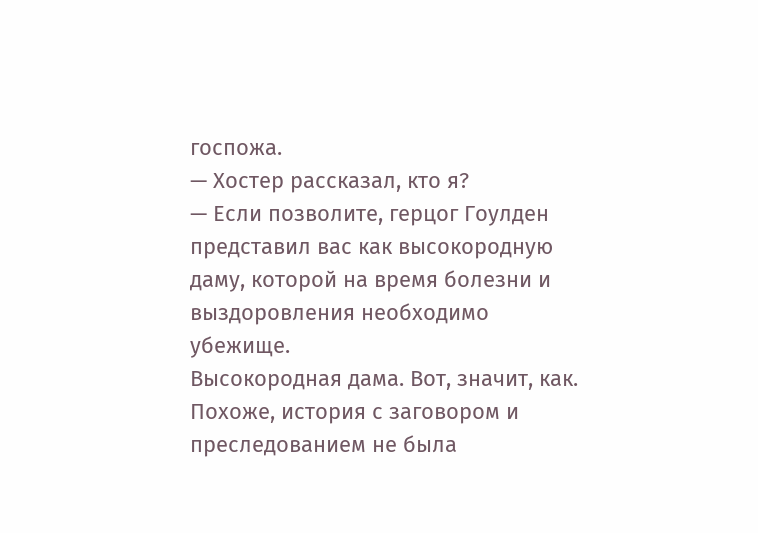госпожа.
— Хостер рассказал, кто я?
— Если позволите, герцог Гоулден представил вас как высокородную даму, которой на время болезни и выздоровления необходимо убежище.
Высокородная дама. Вот, значит, как. Похоже, история с заговором и преследованием не была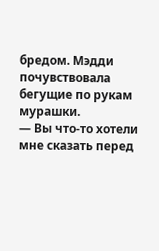бредом. Мэдди почувствовала бегущие по рукам мурашки.
— Вы что-то хотели мне сказать перед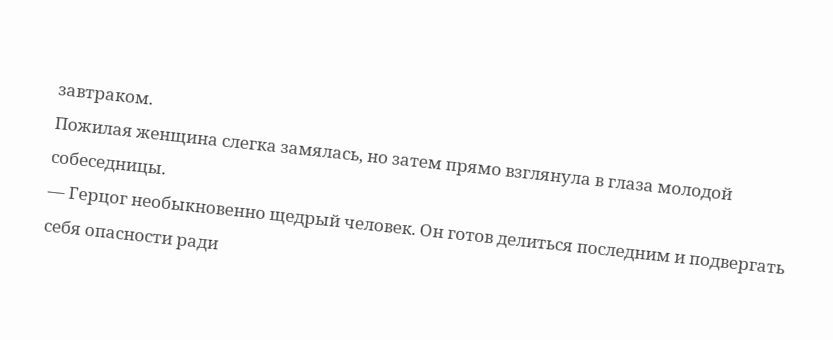завтраком.
Пожилая женщина слегка замялась, но затем прямо взглянула в глаза молодой собеседницы.
— Герцог необыкновенно щедрый человек. Он готов делиться последним и подвергать себя опасности ради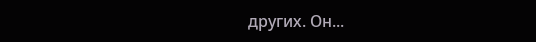других. Он...